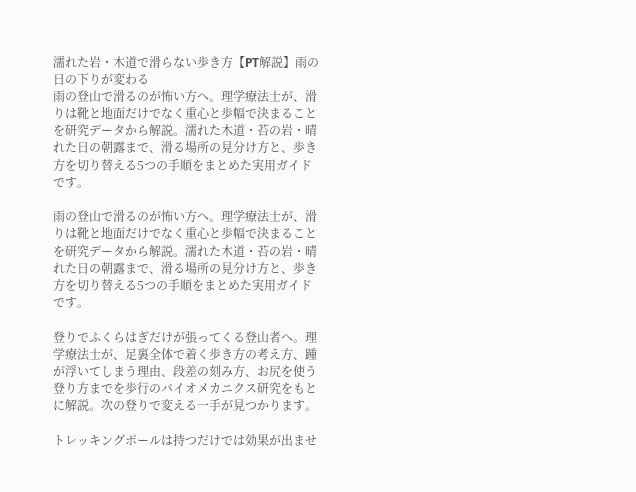濡れた岩・木道で滑らない歩き方【PT解説】雨の日の下りが変わる
雨の登山で滑るのが怖い方へ。理学療法士が、滑りは靴と地面だけでなく重心と歩幅で決まることを研究データから解説。濡れた木道・苔の岩・晴れた日の朝露まで、滑る場所の見分け方と、歩き方を切り替える5つの手順をまとめた実用ガイドです。

雨の登山で滑るのが怖い方へ。理学療法士が、滑りは靴と地面だけでなく重心と歩幅で決まることを研究データから解説。濡れた木道・苔の岩・晴れた日の朝露まで、滑る場所の見分け方と、歩き方を切り替える5つの手順をまとめた実用ガイドです。

登りでふくらはぎだけが張ってくる登山者へ。理学療法士が、足裏全体で着く歩き方の考え方、踵が浮いてしまう理由、段差の刻み方、お尻を使う登り方までを歩行のバイオメカニクス研究をもとに解説。次の登りで変える一手が見つかります。

トレッキングポールは持つだけでは効果が出ませ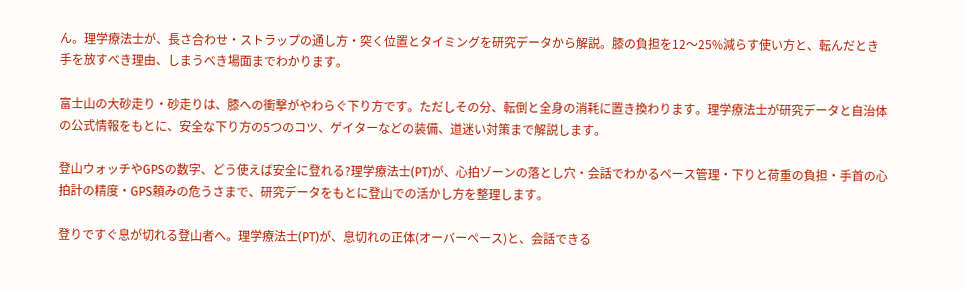ん。理学療法士が、長さ合わせ・ストラップの通し方・突く位置とタイミングを研究データから解説。膝の負担を12〜25%減らす使い方と、転んだとき手を放すべき理由、しまうべき場面までわかります。

富士山の大砂走り・砂走りは、膝への衝撃がやわらぐ下り方です。ただしその分、転倒と全身の消耗に置き換わります。理学療法士が研究データと自治体の公式情報をもとに、安全な下り方の5つのコツ、ゲイターなどの装備、道迷い対策まで解説します。

登山ウォッチやGPSの数字、どう使えば安全に登れる?理学療法士(PT)が、心拍ゾーンの落とし穴・会話でわかるペース管理・下りと荷重の負担・手首の心拍計の精度・GPS頼みの危うさまで、研究データをもとに登山での活かし方を整理します。

登りですぐ息が切れる登山者へ。理学療法士(PT)が、息切れの正体(オーバーペース)と、会話できる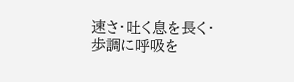速さ・吐く息を長く・歩調に呼吸を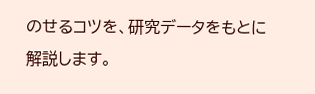のせるコツを、研究データをもとに解説します。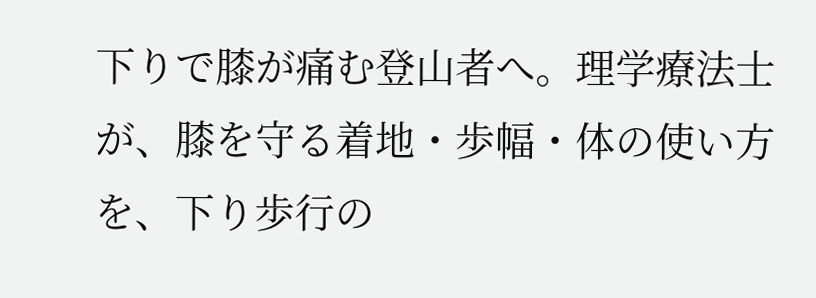下りで膝が痛む登山者へ。理学療法士が、膝を守る着地・歩幅・体の使い方を、下り歩行の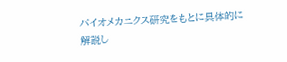バイオメカニクス研究をもとに具体的に解説し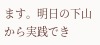ます。明日の下山から実践でき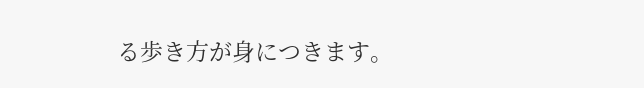る歩き方が身につきます。